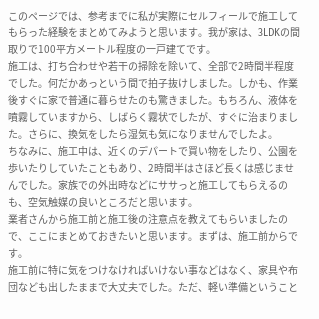このページでは、参考までに私が実際にセルフィールで施工してもらった経験をまとめてみようと思います。我が家は、3LDKの間取りで100平方メートル程度の一戸建てです。
施工は、打ち合わせや若干の掃除を除いて、全部で2時間半程度でした。何だかあっという間で拍子抜けしました。しかも、作業後すぐに家で普通に暮らせたのも驚きました。もちろん、液体を噴霧していますから、しばらく霧状でしたが、すぐに治まりました。さらに、換気をしたら湿気も気になりませんでしたよ。
ちなみに、施工中は、近くのデパートで買い物をしたり、公園を歩いたりしていたこともあり、2時間半はさほど長くは感じませんでした。家族での外出時などにササっと施工してもらえるのも、空気触媒の良いところだと思います。
業者さんから施工前と施工後の注意点を教えてもらいましたので、ここにまとめておきたいと思います。まずは、施工前からです。
施工前に特に気をつけなければいけない事などはなく、家具や布団なども出したままで大丈夫でした。ただ、軽い準備ということ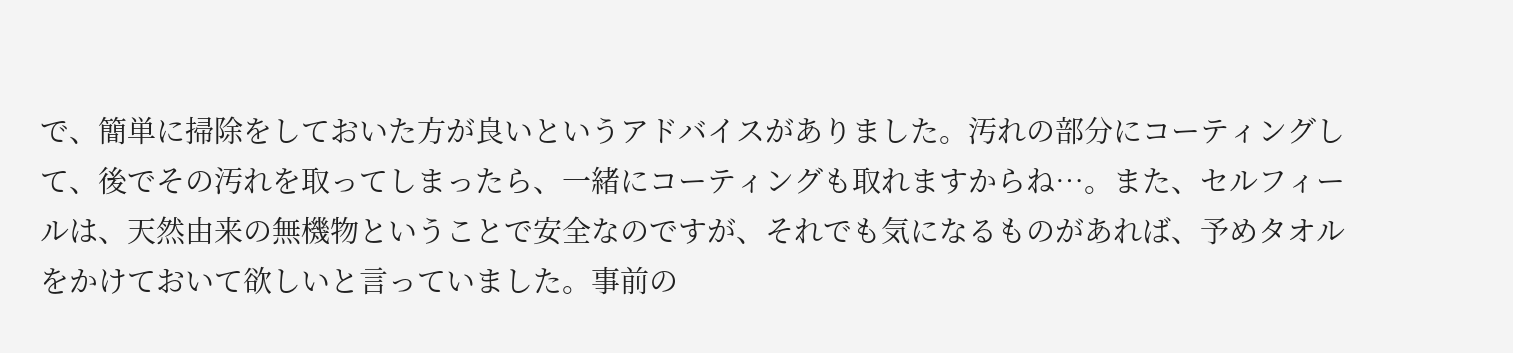で、簡単に掃除をしておいた方が良いというアドバイスがありました。汚れの部分にコーティングして、後でその汚れを取ってしまったら、一緒にコーティングも取れますからね…。また、セルフィールは、天然由来の無機物ということで安全なのですが、それでも気になるものがあれば、予めタオルをかけておいて欲しいと言っていました。事前の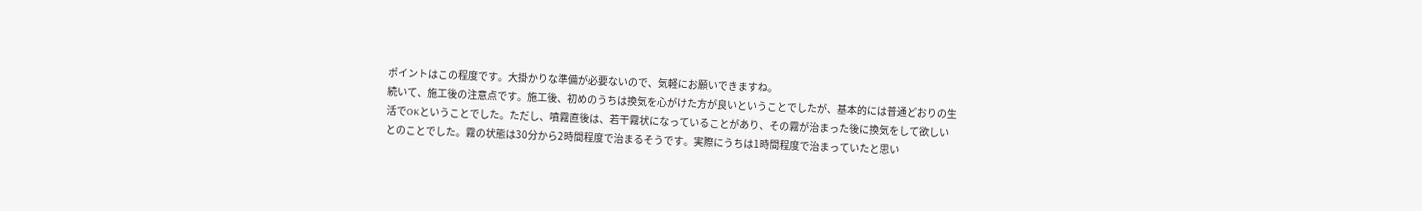ポイントはこの程度です。大掛かりな準備が必要ないので、気軽にお願いできますね。
続いて、施工後の注意点です。施工後、初めのうちは換気を心がけた方が良いということでしたが、基本的には普通どおりの生活でOKということでした。ただし、噴霧直後は、若干霧状になっていることがあり、その霧が治まった後に換気をして欲しいとのことでした。霧の状態は30分から2時間程度で治まるそうです。実際にうちは1時間程度で治まっていたと思い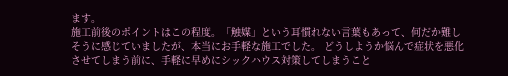ます。
施工前後のポイントはこの程度。「触媒」という耳慣れない言葉もあって、何だか難しそうに感じていましたが、本当にお手軽な施工でした。 どうしようか悩んで症状を悪化させてしまう前に、手軽に早めにシックハウス対策してしまうこと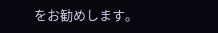をお勧めします。